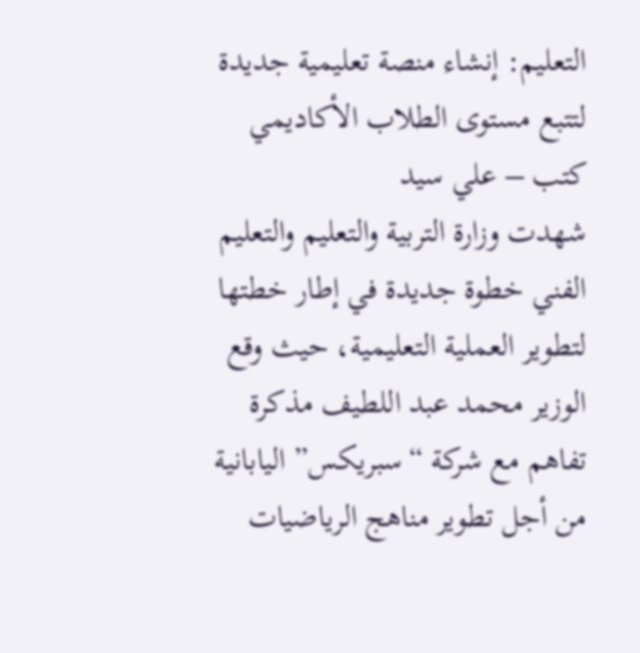التعليم: إنشاء منصة تعليمية جديدة لتتبع مستوى الطلاب الأكاديمي
كتب – علي سيد
شهدت وزارة التربية والتعليم والتعليم الفني خطوة جديدة في إطار خطتها لتطوير العملية التعليمية، حيث وقع الوزير محمد عبد اللطيف مذكرة تفاهم مع شركة “سبريكس” اليابانية من أجل تطوير مناهج الرياضيات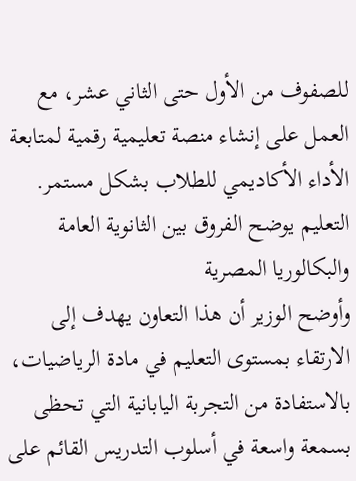للصفوف من الأول حتى الثاني عشر، مع العمل على إنشاء منصة تعليمية رقمية لمتابعة الأداء الأكاديمي للطلاب بشكل مستمر.
التعليم يوضح الفروق بين الثانوية العامة والبكالوريا المصرية
وأوضح الوزير أن هذا التعاون يهدف إلى الارتقاء بمستوى التعليم في مادة الرياضيات، بالاستفادة من التجربة اليابانية التي تحظى بسمعة واسعة في أسلوب التدريس القائم على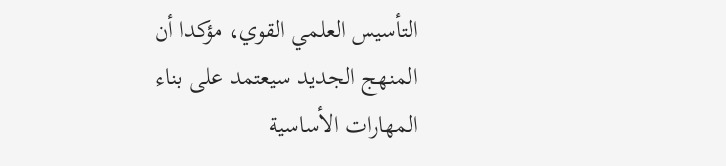التأسيس العلمي القوي، مؤكدا أن المنهج الجديد سيعتمد على بناء المهارات الأساسية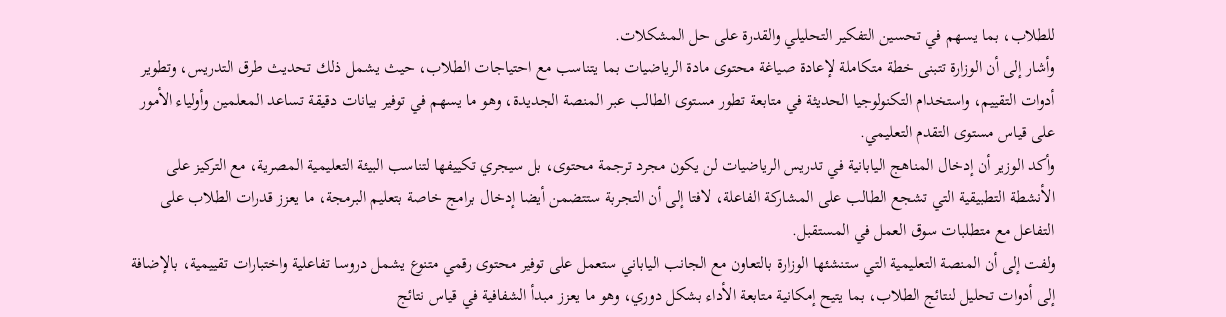للطلاب، بما يسهم في تحسين التفكير التحليلي والقدرة على حل المشكلات.
وأشار إلى أن الوزارة تتبنى خطة متكاملة لإعادة صياغة محتوى مادة الرياضيات بما يتناسب مع احتياجات الطلاب، حيث يشمل ذلك تحديث طرق التدريس، وتطوير أدوات التقييم، واستخدام التكنولوجيا الحديثة في متابعة تطور مستوى الطالب عبر المنصة الجديدة، وهو ما يسهم في توفير بيانات دقيقة تساعد المعلمين وأولياء الأمور على قياس مستوى التقدم التعليمي.
وأكد الوزير أن إدخال المناهج اليابانية في تدريس الرياضيات لن يكون مجرد ترجمة محتوى، بل سيجري تكييفها لتناسب البيئة التعليمية المصرية، مع التركيز على الأنشطة التطبيقية التي تشجع الطالب على المشاركة الفاعلة، لافتا إلى أن التجربة ستتضمن أيضا إدخال برامج خاصة بتعليم البرمجة، ما يعزز قدرات الطلاب على التفاعل مع متطلبات سوق العمل في المستقبل.
ولفت إلى أن المنصة التعليمية التي ستنشئها الوزارة بالتعاون مع الجانب الياباني ستعمل على توفير محتوى رقمي متنوع يشمل دروسا تفاعلية واختبارات تقييمية، بالإضافة إلى أدوات تحليل لنتائج الطلاب، بما يتيح إمكانية متابعة الأداء بشكل دوري، وهو ما يعزز مبدأ الشفافية في قياس نتائج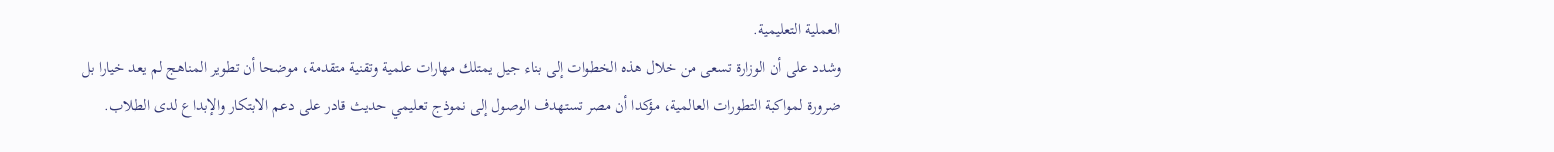العملية التعليمية.
وشدد على أن الوزارة تسعى من خلال هذه الخطوات إلى بناء جيل يمتلك مهارات علمية وتقنية متقدمة، موضحا أن تطوير المناهج لم يعد خيارا بل ضرورة لمواكبة التطورات العالمية، مؤكدا أن مصر تستهدف الوصول إلى نموذج تعليمي حديث قادر على دعم الابتكار والإبداع لدى الطلاب.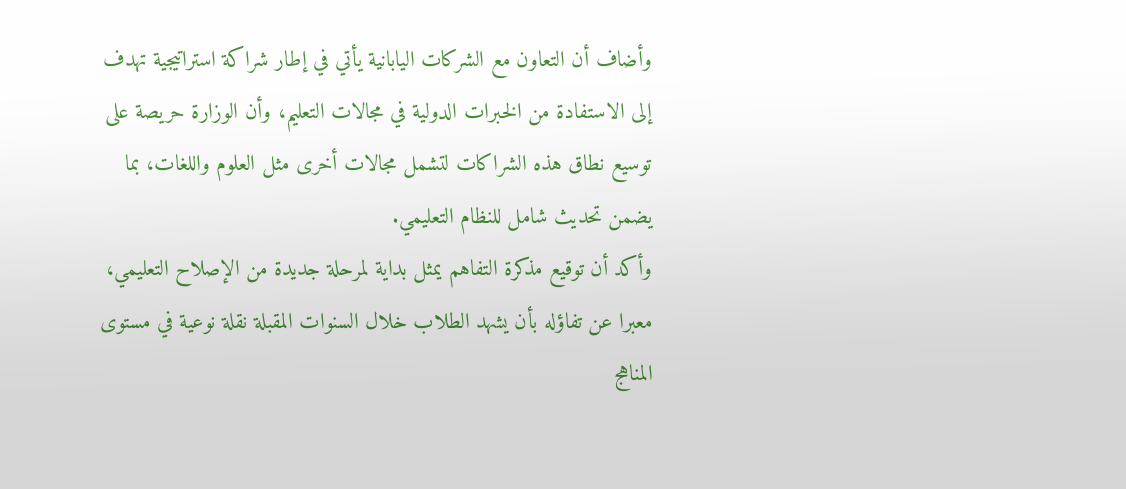وأضاف أن التعاون مع الشركات اليابانية يأتي في إطار شراكة استراتيجية تهدف إلى الاستفادة من الخبرات الدولية في مجالات التعليم، وأن الوزارة حريصة على توسيع نطاق هذه الشراكات لتشمل مجالات أخرى مثل العلوم واللغات، بما يضمن تحديث شامل للنظام التعليمي.
وأكد أن توقيع مذكرة التفاهم يمثل بداية لمرحلة جديدة من الإصلاح التعليمي، معبرا عن تفاؤله بأن يشهد الطلاب خلال السنوات المقبلة نقلة نوعية في مستوى المناهج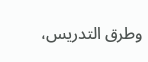وطرق التدريس،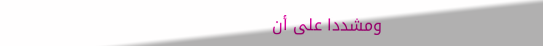ومشددا على أن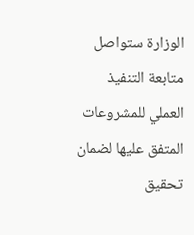الوزارة ستواصل متابعة التنفيذ العملي للمشروعات المتفق عليها لضمان تحقيق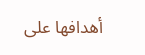أهدافها على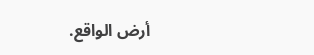أرض الواقع.